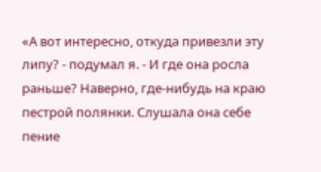«А вот интересно, откуда привезли эту липу? - подумал я. - И где она росла раньше? Наверно, где-нибудь на краю пестрой полянки. Слушала она себе пение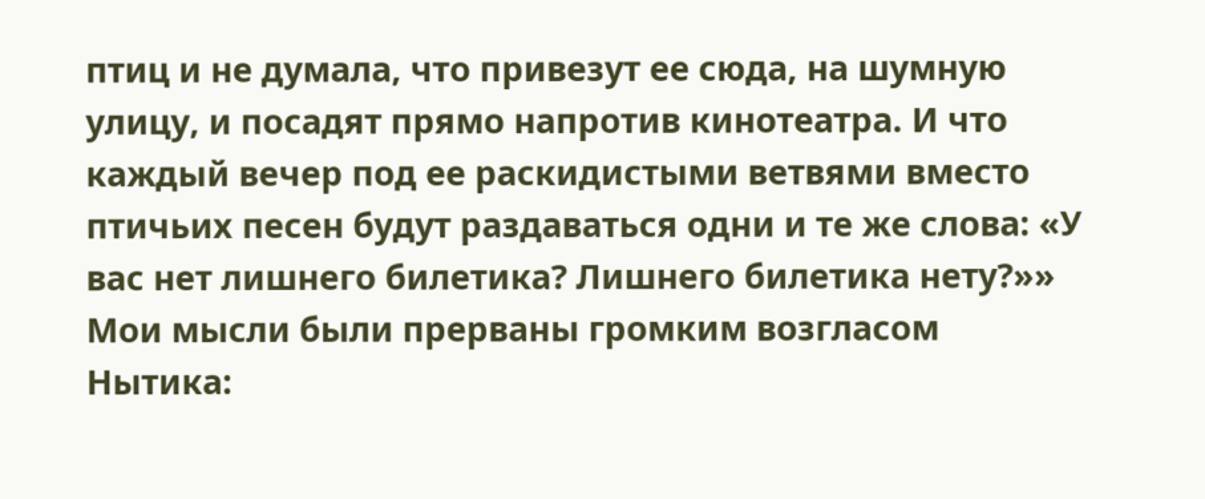птиц и не думала, что привезут ее сюда, на шумную улицу, и посадят прямо напротив кинотеатра. И что каждый вечер под ее раскидистыми ветвями вместо птичьих песен будут раздаваться одни и те же слова: «У вас нет лишнего билетика? Лишнего билетика нету?»»
Мои мысли были прерваны громким возгласом Нытика: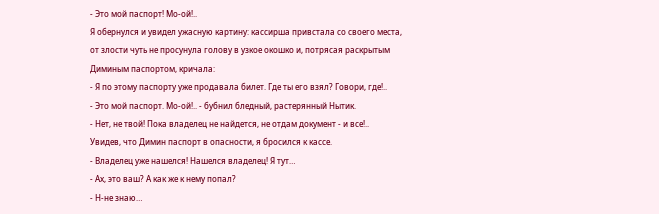- Это мой паспорт! Мо-ой!..
Я обернулся и увидел ужасную картину: кассирша привстала со своего места, от злости чуть не просунула голову в узкое окошко и, потрясая раскрытым Диминым паспортом, кричала:
- Я по этому паспорту уже продавала билет. Где ты его взял? Говори, где!..
- Это мой паспорт. Мо-ой!.. - бубнил бледный, растерянный Нытик.
- Нет, не твой! Пока владелец не найдется, не отдам документ - и все!..
Увидев, что Димин паспорт в опасности, я бросился к кассе.
- Владелец уже нашелся! Нашелся владелец! Я тут…
- Ах, это ваш? А как же к нему попал?
- Н-не знаю…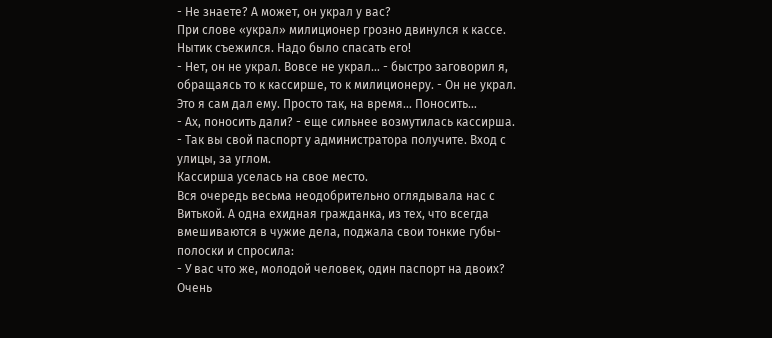- Не знаете? А может, он украл у вас?
При слове «украл» милиционер грозно двинулся к кассе. Нытик съежился. Надо было спасать его!
- Нет, он не украл. Вовсе не украл… - быстро заговорил я, обращаясь то к кассирше, то к милиционеру. - Он не украл. Это я сам дал ему. Просто так, на время… Поносить…
- Ах, поносить дали? - еще сильнее возмутилась кассирша. - Так вы свой паспорт у администратора получите. Вход с улицы, за углом.
Кассирша уселась на свое место.
Вся очередь весьма неодобрительно оглядывала нас с Витькой. А одна ехидная гражданка, из тех, что всегда вмешиваются в чужие дела, поджала свои тонкие губы-полоски и спросила:
- У вас что же, молодой человек, один паспорт на двоих? Очень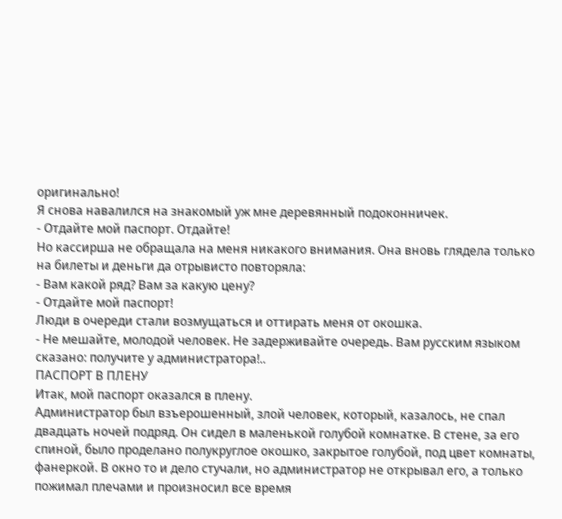оригинально!
Я снова навалился на знакомый уж мне деревянный подоконничек.
- Отдайте мой паспорт. Отдайте!
Но кассирша не обращала на меня никакого внимания. Она вновь глядела только на билеты и деньги да отрывисто повторяла:
- Вам какой ряд? Вам за какую цену?
- Отдайте мой паспорт!
Люди в очереди стали возмущаться и оттирать меня от окошка.
- Не мешайте, молодой человек. Не задерживайте очередь. Вам русским языком сказано: получите у администратора!..
ПАСПОРТ В ПЛЕНУ
Итак, мой паспорт оказался в плену.
Администратор был взъерошенный, злой человек, который, казалось, не спал двадцать ночей подряд. Он сидел в маленькой голубой комнатке. В стене, за его спиной, было проделано полукруглое окошко, закрытое голубой, под цвет комнаты, фанеркой. В окно то и дело стучали, но администратор не открывал его, а только пожимал плечами и произносил все время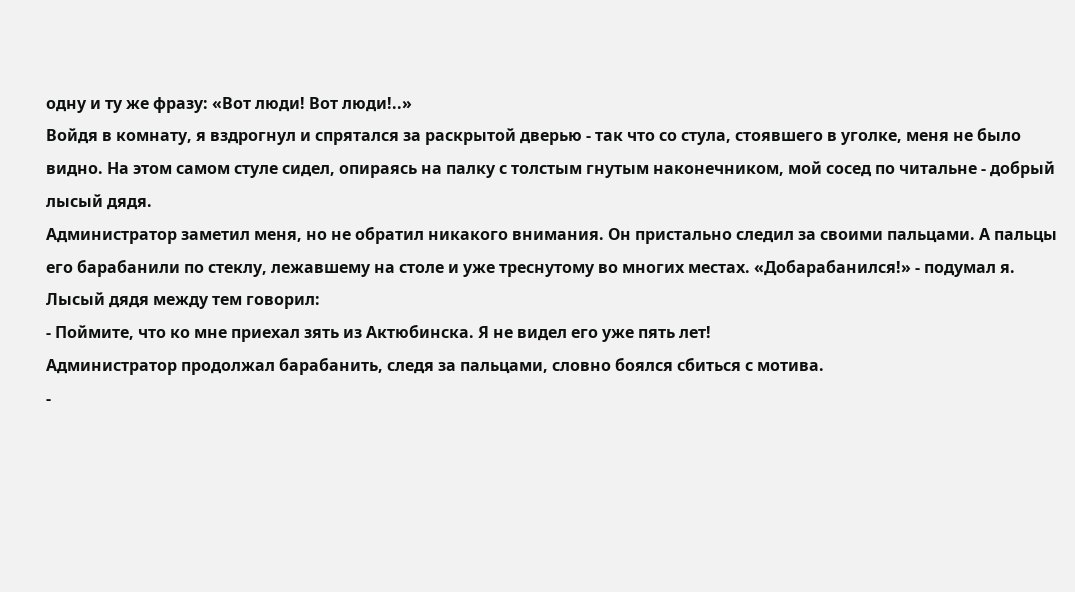одну и ту же фразу: «Вот люди! Вот люди!..»
Войдя в комнату, я вздрогнул и спрятался за раскрытой дверью - так что со стула, стоявшего в уголке, меня не было видно. На этом самом стуле сидел, опираясь на палку с толстым гнутым наконечником, мой сосед по читальне - добрый лысый дядя.
Администратор заметил меня, но не обратил никакого внимания. Он пристально следил за своими пальцами. А пальцы его барабанили по стеклу, лежавшему на столе и уже треснутому во многих местах. «Добарабанился!» - подумал я.
Лысый дядя между тем говорил:
- Поймите, что ко мне приехал зять из Актюбинска. Я не видел его уже пять лет!
Администратор продолжал барабанить, следя за пальцами, словно боялся сбиться с мотива.
-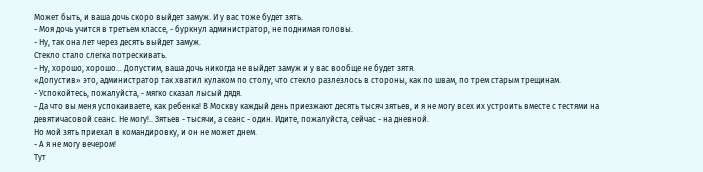Может быть, и ваша дочь скоро выйдет замуж. И у вас тоже будет зять.
- Моя дочь учится в третьем классе, - буркнул администратор, не поднимая головы.
- Ну, так она лет через десять выйдет замуж.
Стекло стало слегка потрескивать.
- Ну, хорошо, хорошо… Допустим, ваша дочь никогда не выйдет замуж и у вас вообще не будет зятя.
«Допустив» это, администратор так хватил кулаком по столу, что стекло разлезлось в стороны, как по швам, по трем старым трещинам.
- Успокойтесь, пожалуйста, - мягко сказал лысый дядя.
- Да что вы меня успокаиваете, как ребенка! В Москву каждый день приезжают десять тысяч зятьев, и я не могу всех их устроить вместе с тестями на девятичасовой сеанс. Не могу!.. Зятьев - тысячи, а сеанс - один. Идите, пожалуйста, сейчас - на дневной.
Но мой зять приехал в командировку, и он не может днем.
- А я не могу вечером!
Тут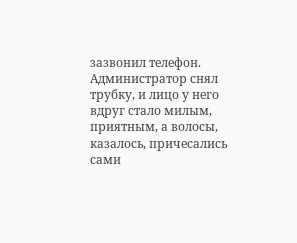зазвонил телефон. Администратор снял трубку, и лицо у него вдруг стало милым, приятным, а волосы, казалось, причесались сами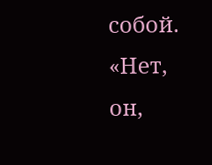собой. «Нет, он,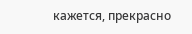кажется, прекрасно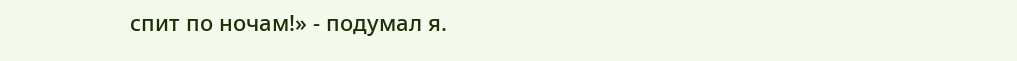спит по ночам!» - подумал я.